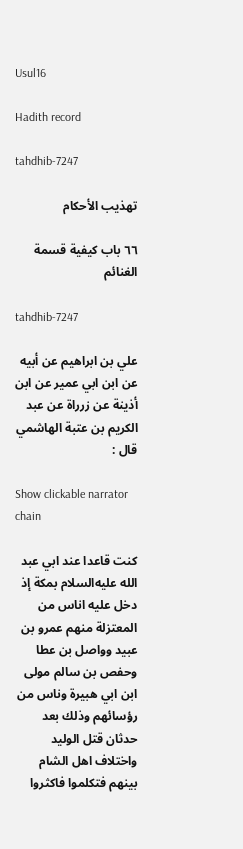Usul16

Hadith record

tahdhib-7247

تهذيب الأحكام

٦٦ باب كيفية قسمة الغنائم

tahdhib-7247

علي بن ابراهيم عن أبيه عن ابن ابي عمير عن ابن أذينة عن زرراة عن عبد الكريم بن عتبة الهاشمي قال :

Show clickable narrator chain

كنت قاعدا عند ابي عبد الله عليه‌السلام بمكة إذ دخل عليه اناس من المعتزلة منهم عمرو بن عبيد وواصل بن عطا وحفص بن سالم مولى ابن ابي هبيرة وناس من رؤسائهم وذلك بعد حدثان قتل الوليد واختلاف اهل الشام بينهم فتكلموا فاكثروا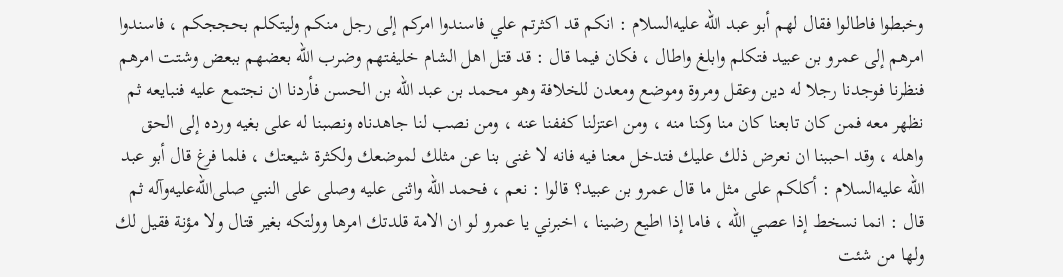وخبطوا فاطالوا فقال لهم أبو عبد الله عليه‌السلام : انكم قد اكثرتم علي فاسندوا امركم إلى رجل منكم وليتكلم بحججكم ، فاسندوا امرهم إلى عمرو بن عبيد فتكلم وابلغ واطال ، فكان فيما قال : قد قتل اهل الشام خليفتهم وضرب الله بعضهم ببعض وشتت امرهم فنظرنا فوجدنا رجلا له دين وعقل ومروة وموضع ومعدن للخلافة وهو محمد بن عبد الله بن الحسن فأردنا ان نجتمع عليه فنبايعه ثم نظهر معه فمن كان تابعنا كان منا وكنا منه ، ومن اعتزلنا كففنا عنه ، ومن نصب لنا جاهدناه ونصبنا له على بغيه ورده إلى الحق واهله ، وقد احببنا ان نعرض ذلك عليك فتدخل معنا فيه فانه لا غنى بنا عن مثلك لموضعك ولكثرة شيعتك ، فلما فرغ قال أبو عبد الله عليه‌السلام : أكلكم على مثل ما قال عمرو بن عبيد؟ قالوا : نعم ، فحمد الله واثنى عليه وصلى على النبي صلى‌الله‌عليه‌وآله ثم قال : انما نسخط إذا عصي الله ، فاما إذا اطيع رضينا ، اخبرني يا عمرو لو ان الامة قلدتك امرها وولتكه بغير قتال ولا مؤنة فقيل لك ولها من شئت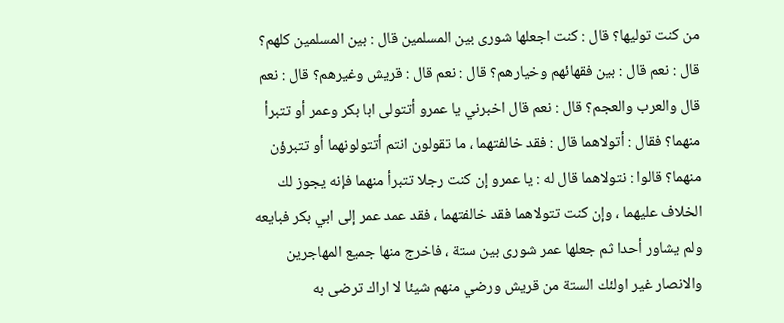من كنت توليها؟ قال : كنت اجعلها شورى بين المسلمين قال : بين المسلمين كلهم؟ قال : نعم قال : بين فقهائهم وخيارهم؟ قال : نعم قال : قريش وغيرهم؟ قال : نعم قال والعرب والعجم؟ قال : نعم قال اخبرني يا عمرو أتتولى ابا بكر وعمر أو تتبرأ منهما؟ فقال : أتولاهما قال : فقد خالفتهما ، ما تقولون انتم أتتولونهما أو تتبرؤن منهما؟ قالوا : نتولاهما قال له : يا عمرو إن كنت رجلا تتبرأ منهما فإنه يجوز لك الخلاف عليهما ، وإن كنت تتولاهما فقد خالفتهما ، فقد عمد عمر إلى ابي بكر فبايعه ولم يشاور أحدا ثم جعلها عمر شورى بين ستة ، فاخرج منها جميع المهاجرين والانصار غير اولئك الستة من قريش ورضي منهم شيئا لا اراك ترضى به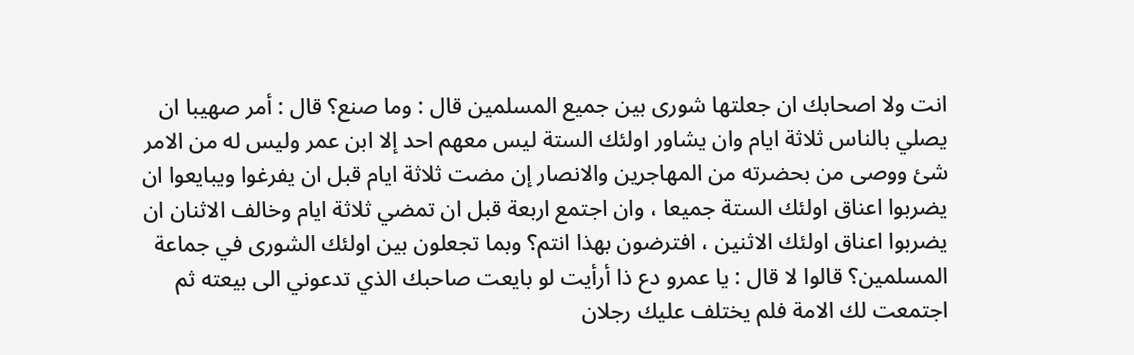انت ولا اصحابك ان جعلتها شورى بين جميع المسلمين قال : وما صنع؟ قال : أمر صهيبا ان يصلي بالناس ثلاثة ايام وان يشاور اولئك الستة ليس معهم احد إلا ابن عمر وليس له من الامر شئ ووصى من بحضرته من المهاجرين والانصار إن مضت ثلاثة ايام قبل ان يفرغوا ويبايعوا ان يضربوا اعناق اولئك الستة جميعا ، وان اجتمع اربعة قبل ان تمضي ثلاثة ايام وخالف الاثنان ان يضربوا اعناق اولئك الاثنين ، افترضون بهذا انتم؟ وبما تجعلون بين اولئك الشورى في جماعة المسلمين؟ قالوا لا قال : يا عمرو دع ذا أرأيت لو بايعت صاحبك الذي تدعوني الى بيعته ثم اجتمعت لك الامة فلم يختلف عليك رجلان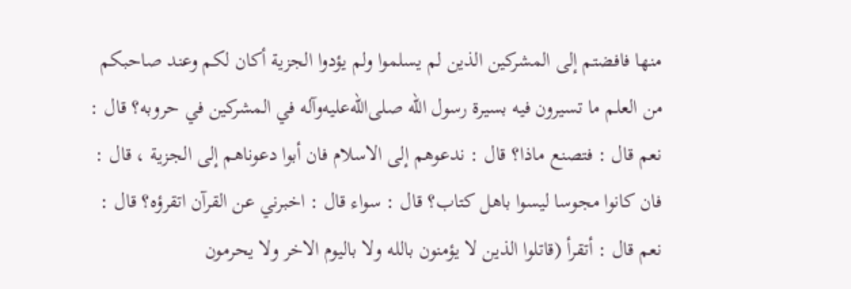منها فافضتم إلى المشركين الذين لم يسلموا ولم يؤدوا الجزية أكان لكم وعند صاحبكم من العلم ما تسيرون فيه بسيرة رسول الله صلى‌الله‌عليه‌وآله في المشركين في حروبه؟ قال : نعم قال : فتصنع ماذا؟ قال : ندعوهم إلى الاسلام فان أبوا دعوناهم إلى الجزية ، قال : فان كانوا مجوسا ليسوا باهل كتاب؟ قال : سواء قال : اخبرني عن القرآن اتقرؤه؟ قال : نعم قال : أتقرأ (قاتلوا الذين لا يؤمنون بالله ولا باليوم الاخر ولا يحرمون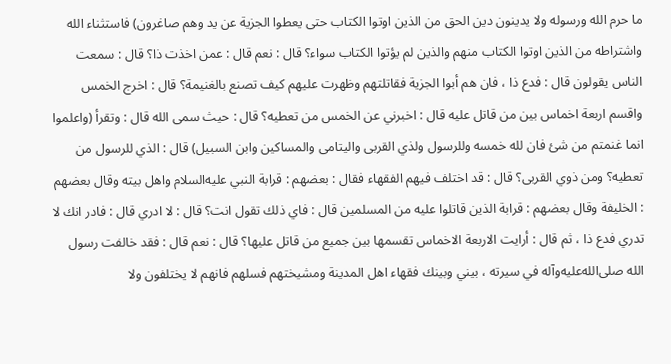ما حرم الله ورسوله ولا يدينون دين الحق من الذين اوتوا الكتاب حتى يعطوا الجزية عن يد وهم صاغرون) فاستثناء الله واشتراطه من الذين اوتوا الكتاب منهم والذين لم يؤتوا الكتاب سواء؟ قال : نعم قال : عمن اخذت ذا؟ قال : سمعت الناس يقولون قال : فدع ذا ، فان هم أبوا الجزية فقاتلتهم وظهرت عليهم كيف تصنع بالغنيمة؟ قال : اخرج الخمس واقسم اربعة اخماس بين من قاتل عليه قال : اخبرني عن الخمس من تعطيه؟ قال : حيث سمى الله قال : وتقرأ (واعلموا انما غنمتم من شئ فان لله خمسه وللرسول ولذي القربى واليتامى والمساكين وابن السبيل) قال : الذي للرسول من تعطيه؟ ومن ذوي القربى؟ قال : قد اختلف فيهم الفقهاء فقال : بعضهم : قرابة النبي عليه‌السلام واهل بيته وقال بعضهم : الخليفة وقال بعضهم : قرابة الذين قاتلوا عليه من المسلمين قال : فاي ذلك تقول انت؟ قال : لا ادري قال : فادر انك لا تدري فدع ذا ، ثم قال : أرايت الاربعة الاخماس تقسمها بين جميع من قاتل عليها؟ قال : نعم قال : فقد خالفت رسول الله صلى‌الله‌عليه‌وآله في سيرته ، بيني وبينك فقهاء اهل المدينة ومشيختهم فسلهم فانهم لا يختلفون ولا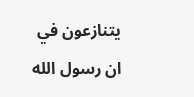يتنازعون في ان رسول الله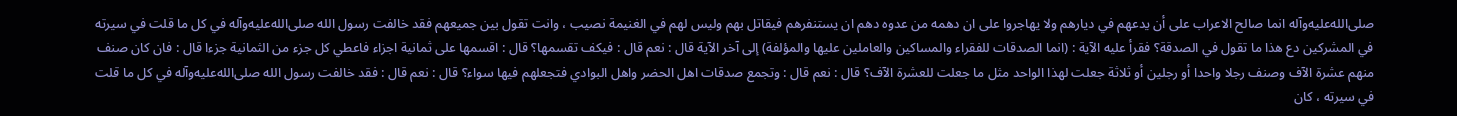صلى‌الله‌عليه‌وآله انما صالح الاعراب على أن يدعهم في ديارهم ولا يهاجروا على ان دهمه من عدوه دهم ان يستنفرهم فيقاتل بهم وليس لهم في الغنيمة نصيب ، وانت تقول بين جميعهم فقد خالفت رسول الله صلى‌الله‌عليه‌وآله في كل ما قلت في سيرته في المشركين دع هذا ما تقول في الصدقة؟ فقرأ عليه الآية : (انما الصدقات للفقراء والمساكين والعاملين عليها والمؤلفة) إلى آخر الآية قال : نعم قال : فيكف تقسمها؟ قال : اقسمها على ثمانية اجزاء فاعطي كل جزء من الثمانية جزءا قال : فان كان صنف منهم عشرة الآف وصنف رجلا واحدا أو رجلين أو ثلاثة جعلت لهذا الواحد مثل ما جعلت للعشرة الآف؟ قال : نعم قال : وتجمع صدقات اهل الحضر واهل البوادي فتجعلهم فيها سواء؟ قال : نعم قال : فقد خالفت رسول الله صلى‌الله‌عليه‌وآله في كل ما قلت في سيرته ، كان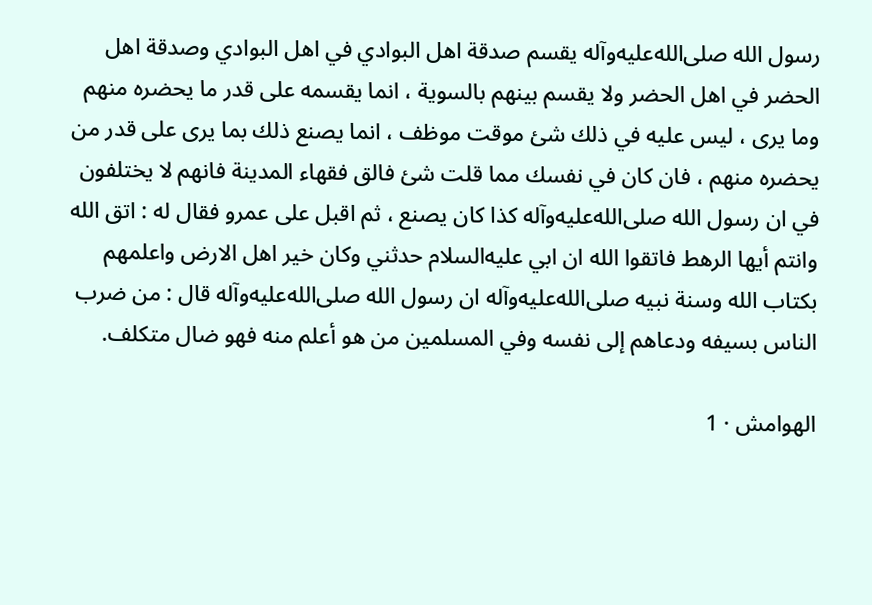رسول الله صلى‌الله‌عليه‌وآله يقسم صدقة اهل البوادي في اهل البوادي وصدقة اهل الحضر في اهل الحضر ولا يقسم بينهم بالسوية ، انما يقسمه على قدر ما يحضره منهم وما يرى ، ليس عليه في ذلك شئ موقت موظف ، انما يصنع ذلك بما يرى على قدر من يحضره منهم ، فان كان في نفسك مما قلت شئ فالق فقهاء المدينة فانهم لا يختلفون في ان رسول الله صلى‌الله‌عليه‌وآله كذا كان يصنع ، ثم اقبل على عمرو فقال له : اتق الله وانتم أيها الرهط فاتقوا الله ان ابي عليه‌السلام حدثني وكان خير اهل الارض واعلمهم بكتاب الله وسنة نبيه صلى‌الله‌عليه‌وآله ان رسول الله صلى‌الله‌عليه‌وآله قال : من ضرب الناس بسيفه ودعاهم إلى نفسه وفي المسلمين من هو أعلم منه فهو ضال متكلف.

الهوامش · 1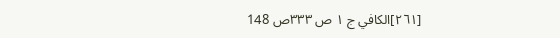[٢٦١]الكافي ج ١ ص ٣٣٣ص 148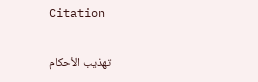Citation

تهذيب الأحكام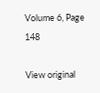Volume 6, Page 148

View original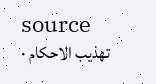source
تهذیب الاحکام ·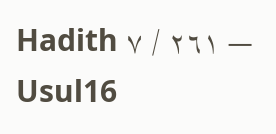Hadith ٢٦١ / ٧ — Usul16